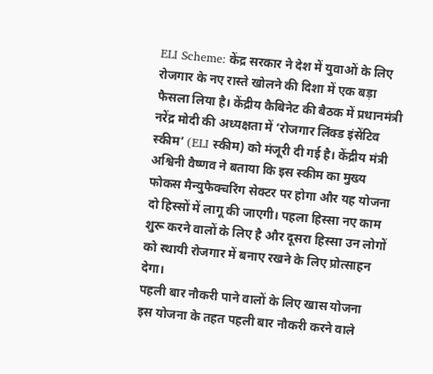ELI Scheme: केंद्र सरकार ने देश में युवाओं के लिए रोजगार के नए रास्ते खोलने की दिशा में एक बड़ा फैसला लिया है। केंद्रीय कैबिनेट की बैठक में प्रधानमंत्री नरेंद्र मोदी की अध्यक्षता में ‘रोजगार लिंक्ड इंसेंटिव स्कीम’ (ELI स्कीम) को मंजूरी दी गई है। केंद्रीय मंत्री अश्विनी वैष्णव ने बताया कि इस स्कीम का मुख्य फोकस मैन्युफैक्चरिंग सेक्टर पर होगा और यह योजना दो हिस्सों में लागू की जाएगी। पहला हिस्सा नए काम शुरू करने वालों के लिए है और दूसरा हिस्सा उन लोगों को स्थायी रोजगार में बनाए रखने के लिए प्रोत्साहन देगा।
पहली बार नौकरी पाने वालों के लिए खास योजना
इस योजना के तहत पहली बार नौकरी करने वाले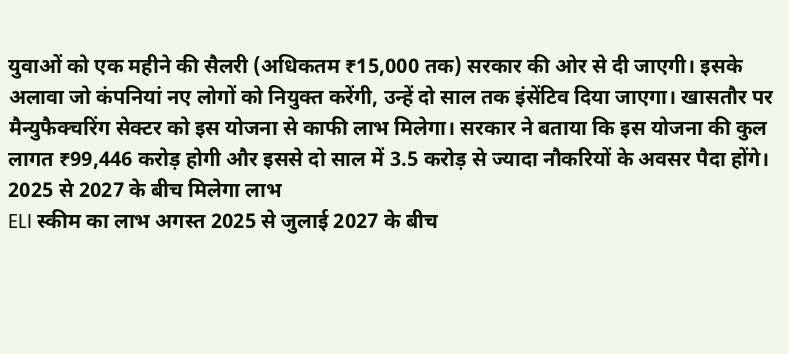युवाओं को एक महीने की सैलरी (अधिकतम ₹15,000 तक) सरकार की ओर से दी जाएगी। इसके अलावा जो कंपनियां नए लोगों को नियुक्त करेंगी, उन्हें दो साल तक इंसेंटिव दिया जाएगा। खासतौर पर मैन्युफैक्चरिंग सेक्टर को इस योजना से काफी लाभ मिलेगा। सरकार ने बताया कि इस योजना की कुल लागत ₹99,446 करोड़ होगी और इससे दो साल में 3.5 करोड़ से ज्यादा नौकरियों के अवसर पैदा होंगे।
2025 से 2027 के बीच मिलेगा लाभ
ELI स्कीम का लाभ अगस्त 2025 से जुलाई 2027 के बीच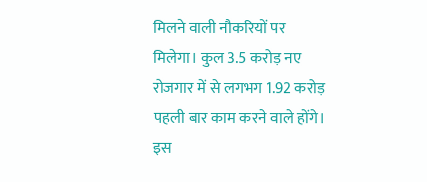मिलने वाली नौकरियों पर मिलेगा। कुल 3.5 करोड़ नए रोजगार में से लगभग 1.92 करोड़ पहली बार काम करने वाले होंगे। इस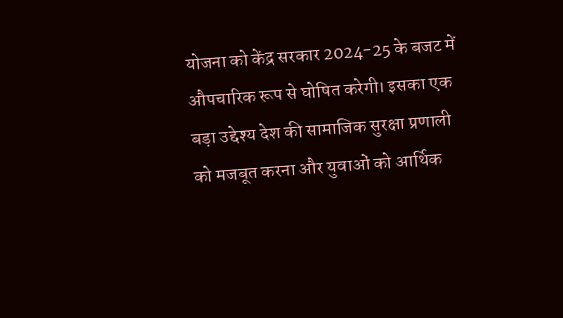योजना को केंद्र सरकार 2024-25 के बजट में औपचारिक रूप से घोषित करेगी। इसका एक बड़ा उद्देश्य देश की सामाजिक सुरक्षा प्रणाली को मजबूत करना और युवाओं को आर्थिक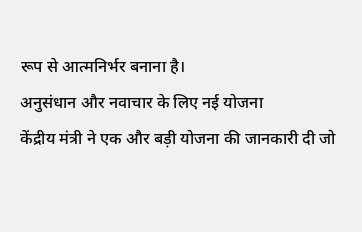रूप से आत्मनिर्भर बनाना है।
अनुसंधान और नवाचार के लिए नई योजना
केंद्रीय मंत्री ने एक और बड़ी योजना की जानकारी दी जो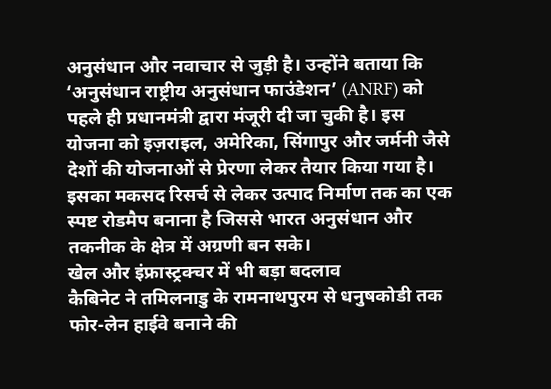अनुसंधान और नवाचार से जुड़ी है। उन्होंने बताया कि ‘अनुसंधान राष्ट्रीय अनुसंधान फाउंडेशन’ (ANRF) को पहले ही प्रधानमंत्री द्वारा मंजूरी दी जा चुकी है। इस योजना को इज़राइल, अमेरिका, सिंगापुर और जर्मनी जैसे देशों की योजनाओं से प्रेरणा लेकर तैयार किया गया है। इसका मकसद रिसर्च से लेकर उत्पाद निर्माण तक का एक स्पष्ट रोडमैप बनाना है जिससे भारत अनुसंधान और तकनीक के क्षेत्र में अग्रणी बन सके।
खेल और इंफ्रास्ट्रक्चर में भी बड़ा बदलाव
कैबिनेट ने तमिलनाडु के रामनाथपुरम से धनुषकोडी तक फोर-लेन हाईवे बनाने की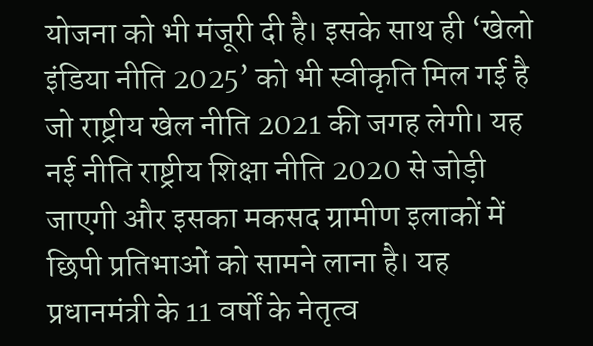योजना को भी मंजूरी दी है। इसके साथ ही ‘खेलो इंडिया नीति 2025’ को भी स्वीकृति मिल गई है जो राष्ट्रीय खेल नीति 2021 की जगह लेगी। यह नई नीति राष्ट्रीय शिक्षा नीति 2020 से जोड़ी जाएगी और इसका मकसद ग्रामीण इलाकों में छिपी प्रतिभाओं को सामने लाना है। यह प्रधानमंत्री के 11 वर्षों के नेतृत्व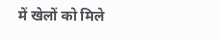में खेलों को मिले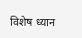विशेष ध्यान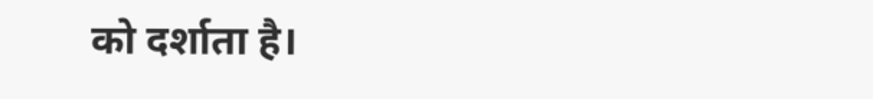को दर्शाता है।